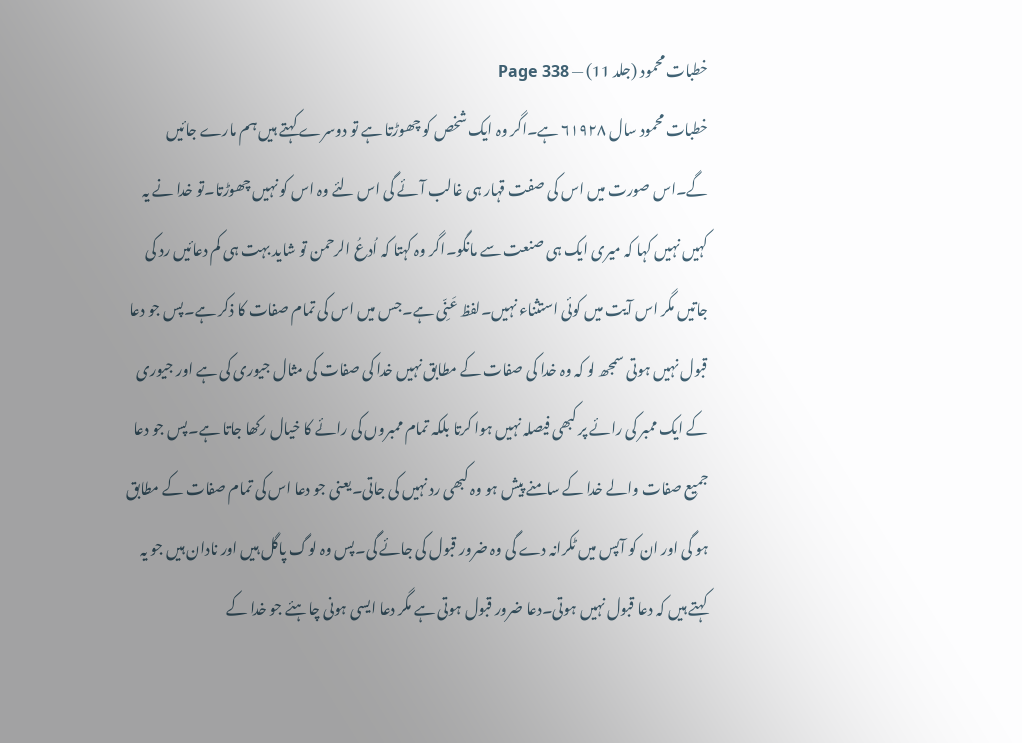خطبات محمود (جلد 11) — Page 338
خطبات محمود سال ۶۱۹۲۸ ہے۔اگر وہ ایک شخص کو چھوڑتا ہے تو دوسرے کہتے ہیں ہم مارے جائیں گے۔اس صورت میں اس کی صفت قہار ہی غالب آئے گی اس لئے وہ اس کو نہیں چھوڑتا۔تو خدا نے یہ کہیں نہیں کہا کہ میری ایک ہی صنعت سے مانگو۔اگر وہ کہتا کہ اُدعُ الرحمن تو شاید بہت ہی کم دعائیں رد کی جاتیں مگر اس آیت میں کوئی استثناء نہیں۔لفظ عَنِّی ہے۔جس میں اس کی تمام صفات کا ذکر ہے۔پس جو دعا قبول نہیں ہوتی سمجھ لو کہ وہ خدا کی صفات کے مطابق نہیں خدا کی صفات کی مثال جیوری کی ہے اور جیوری کے ایک ممبر کی رائے پر کبھی فیصلہ نہیں ہوا کرتا بلکہ تمام ممبروں کی رائے کا خیال رکھا جاتا ہے۔پس جو دعا جمیع صفات والے خدا کے سامنے پیش ہو وہ کبھی رد نہیں کی جاتی۔یعنی جو دعا اس کی تمام صفات کے مطابق ہو گی اور ان کو آپس میں ٹکرانہ دے گی وہ ضرور قبول کی جائے گی۔پس وہ لوگ پاگل ہیں اور نادان ہیں جو یہ کہتے ہیں کہ دعا قبول نہیں ہوتی۔دعا ضرور قبول ہوتی ہے مگر دعا ایسی ہونی چاہئے جو خدا کے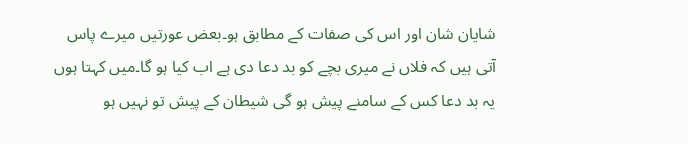شایان شان اور اس کی صفات کے مطابق ہو۔بعض عورتیں میرے پاس آتی ہیں کہ فلاں نے میری بچے کو بد دعا دی ہے اب کیا ہو گا۔میں کہتا ہوں یہ بد دعا کس کے سامنے پیش ہو گی شیطان کے پیش تو نہیں ہو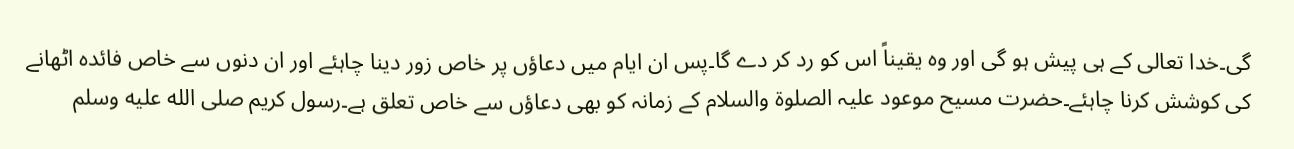گی۔خدا تعالی کے ہی پیش ہو گی اور وہ یقیناً اس کو رد کر دے گا۔پس ان ایام میں دعاؤں پر خاص زور دینا چاہئے اور ان دنوں سے خاص فائدہ اٹھانے کی کوشش کرنا چاہئے۔حضرت مسیح موعود علیہ الصلوۃ والسلام کے زمانہ کو بھی دعاؤں سے خاص تعلق ہے۔رسول کریم صلى الله عليه وسلم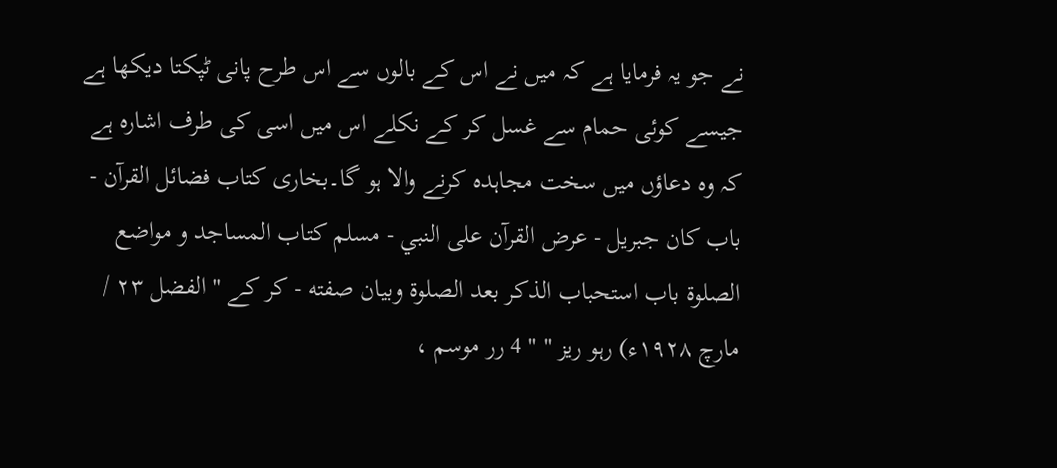نے جو یہ فرمایا ہے کہ میں نے اس کے بالوں سے اس طرح پانی ٹپکتا دیکھا ہے جیسے کوئی حمام سے غسل کر کے نکلے اس میں اسی کی طرف اشارہ ہے کہ وہ دعاؤں میں سخت مجاہدہ کرنے والا ہو گا۔بخاری کتاب فضائل القرآن - باب كان جبريل - عرض القرآن على النبي - مسلم کتاب المساجد و مواضع الصلوۃ باب استحباب الذكر بعد الصلوة وبيان صفته - کر کے " الفضل ۲۳ / مارچ ۱۹۲۸ء) رہو ریز " " 4 رر موسم ،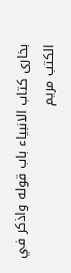بخاری کتاب الانبیاء باب قوله واذكر في الكتب مريم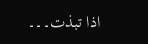اذا تبذت۔۔۔